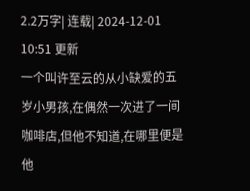2.2万字| 连载| 2024-12-01 10:51 更新
一个叫许至云的从小缺爱的五岁小男孩,在偶然一次进了一间咖啡店,但他不知道,在哪里便是他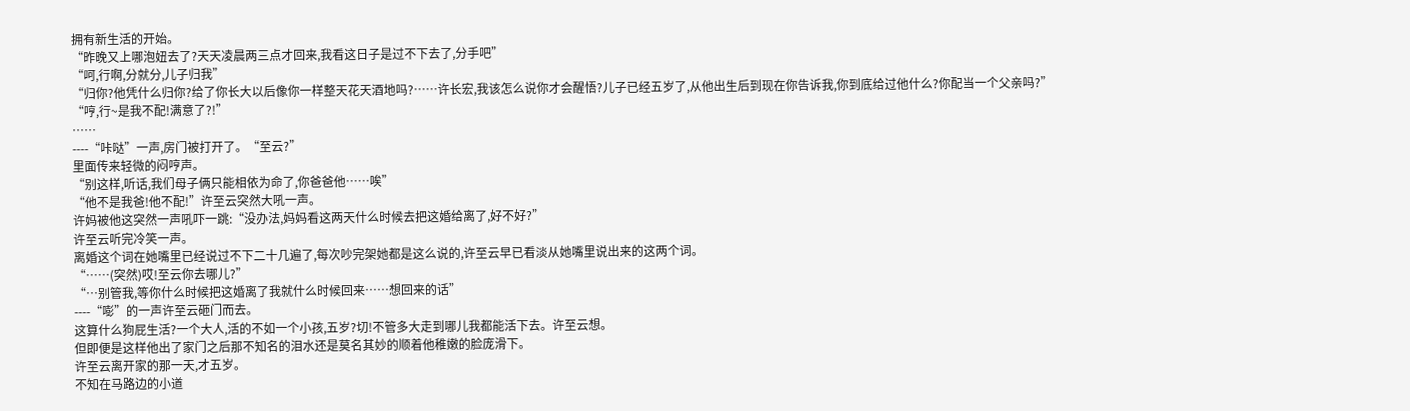拥有新生活的开始。
“昨晚又上哪泡妞去了?天天凌晨两三点才回来,我看这日子是过不下去了,分手吧”
“呵,行啊,分就分,儿子归我”
“归你?他凭什么归你?给了你长大以后像你一样整天花天酒地吗?……许长宏,我该怎么说你才会醒悟?儿子已经五岁了,从他出生后到现在你告诉我,你到底给过他什么?你配当一个父亲吗?”
“哼,行~是我不配!满意了?!”
……
----“咔哒”一声,房门被打开了。“至云?”
里面传来轻微的闷哼声。
“别这样,听话,我们母子俩只能相依为命了,你爸爸他……唉”
“他不是我爸!他不配!”许至云突然大吼一声。
许妈被他这突然一声吼吓一跳:“没办法,妈妈看这两天什么时候去把这婚给离了,好不好?”
许至云听完冷笑一声。
离婚这个词在她嘴里已经说过不下二十几遍了,每次吵完架她都是这么说的,许至云早已看淡从她嘴里说出来的这两个词。
“……(突然)哎!至云你去哪儿?”
“…别管我,等你什么时候把这婚离了我就什么时候回来……想回来的话”
----“嘭”的一声许至云砸门而去。
这算什么狗屁生活?一个大人,活的不如一个小孩,五岁?切!不管多大走到哪儿我都能活下去。许至云想。
但即便是这样他出了家门之后那不知名的泪水还是莫名其妙的顺着他稚嫩的脸庞滑下。
许至云离开家的那一天,才五岁。
不知在马路边的小道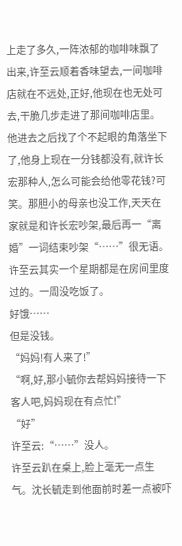上走了多久,一阵浓郁的咖啡味飘了出来,许至云顺着香味望去,一间咖啡店就在不远处,正好,他现在也无处可去,干脆几步走进了那间咖啡店里。
他进去之后找了个不起眼的角落坐下了,他身上现在一分钱都没有,就许长宏那种人,怎么可能会给他零花钱?可笑。那胆小的母亲也没工作,天天在家就是和许长宏吵架,最后再一“离婚”一词结束吵架“……”很无语。
许至云其实一个星期都是在房间里度过的。一周没吃饭了。
好饿……
但是没钱。
“妈妈!有人来了!”
“啊,好,那小毓你去帮妈妈接待一下客人吧,妈妈现在有点忙!”
“好”
许至云:“……”没人。
许至云趴在桌上,脸上毫无一点生气。沈长毓走到他面前时差一点被吓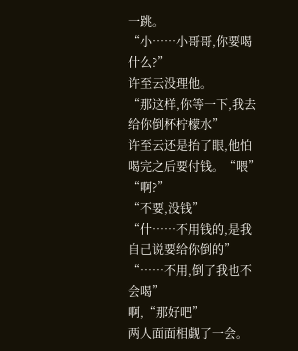一跳。
“小……小哥哥,你要喝什么?”
许至云没理他。
“那这样,你等一下,我去给你倒杯柠檬水”
许至云还是抬了眼,他怕喝完之后要付钱。“喂”
“啊?”
“不要,没钱”
“什……不用钱的,是我自己说要给你倒的”
“……不用,倒了我也不会喝”
啊,“那好吧”
两人面面相觑了一会。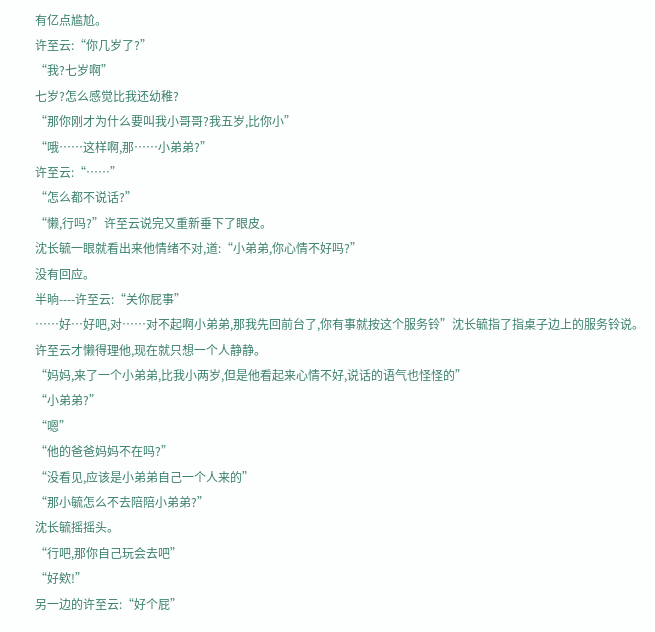有亿点尴尬。
许至云:“你几岁了?”
“我?七岁啊”
七岁?怎么感觉比我还幼稚?
“那你刚才为什么要叫我小哥哥?我五岁,比你小”
“哦……这样啊,那……小弟弟?”
许至云:“……”
“怎么都不说话?”
“懒,行吗?”许至云说完又重新垂下了眼皮。
沈长毓一眼就看出来他情绪不对,道:“小弟弟,你心情不好吗?”
没有回应。
半晌----许至云:“关你屁事”
……好…好吧,对……对不起啊小弟弟,那我先回前台了,你有事就按这个服务铃”沈长毓指了指桌子边上的服务铃说。
许至云才懒得理他,现在就只想一个人静静。
“妈妈,来了一个小弟弟,比我小两岁,但是他看起来心情不好,说话的语气也怪怪的”
“小弟弟?”
“嗯”
“他的爸爸妈妈不在吗?”
“没看见,应该是小弟弟自己一个人来的”
“那小毓怎么不去陪陪小弟弟?”
沈长毓摇摇头。
“行吧,那你自己玩会去吧”
“好欸!”
另一边的许至云:“好个屁”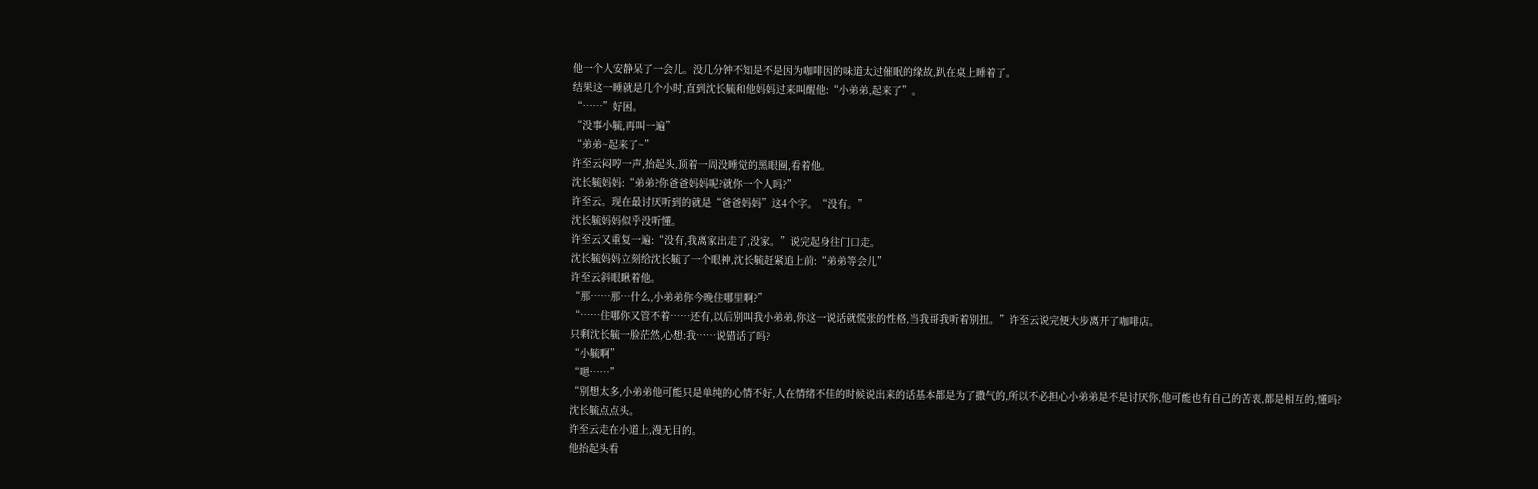他一个人安静呆了一会儿。没几分钟不知是不是因为咖啡因的味道太过催眠的缘故,趴在桌上睡着了。
结果这一睡就是几个小时,直到沈长毓和他妈妈过来叫醒他:“小弟弟,起来了”。
“……”好困。
“没事小毓,再叫一遍”
“弟弟~起来了~”
许至云闷哼一声,抬起头,顶着一周没睡觉的黑眼圈,看着他。
沈长毓妈妈:“弟弟?你爸爸妈妈呢?就你一个人吗?”
许至云。现在最讨厌听到的就是“爸爸妈妈”这4个字。“没有。”
沈长毓妈妈似乎没听懂。
许至云又重复一遍:“没有,我离家出走了,没家。”说完起身往门口走。
沈长毓妈妈立刻给沈长毓了一个眼神,沈长毓赶紧追上前:“弟弟等会儿”
许至云斜眼瞅着他。
“那……那…什么,小弟弟你今晚住哪里啊?”
“……住哪你又管不着……还有,以后别叫我小弟弟,你这一说话就慌张的性格,当我哥我听着别扭。”许至云说完便大步离开了咖啡店。
只剩沈长毓一脸茫然,心想:我……说错话了吗?
“小毓啊”
“嗯……”
“别想太多,小弟弟他可能只是单纯的心情不好,人在情绪不佳的时候说出来的话基本都是为了撒气的,所以不必担心小弟弟是不是讨厌你,他可能也有自己的苦衷,都是相互的,懂吗?
沈长毓点点头。
许至云走在小道上,漫无目的。
他抬起头看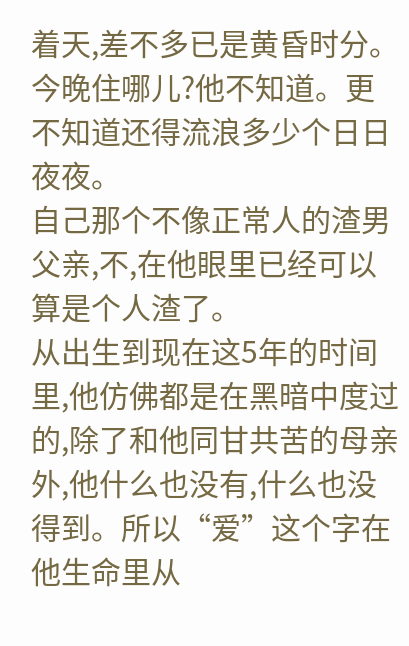着天,差不多已是黄昏时分。
今晚住哪儿?他不知道。更不知道还得流浪多少个日日夜夜。
自己那个不像正常人的渣男父亲,不,在他眼里已经可以算是个人渣了。
从出生到现在这5年的时间里,他仿佛都是在黑暗中度过的,除了和他同甘共苦的母亲外,他什么也没有,什么也没得到。所以“爱”这个字在他生命里从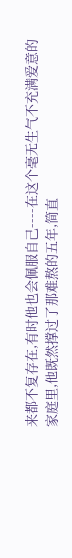来都不复存在,有时他也会佩服自己----在这个毫无生气不充满爱意的家庭里,他既然撑过了那难熬的五年,简直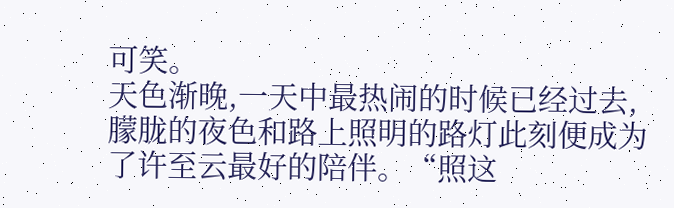可笑。
天色渐晚,一天中最热闹的时候已经过去,朦胧的夜色和路上照明的路灯此刻便成为了许至云最好的陪伴。“照这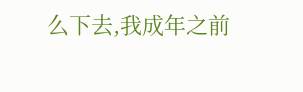么下去,我成年之前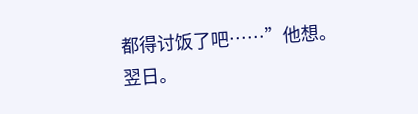都得讨饭了吧……”他想。
翌日。